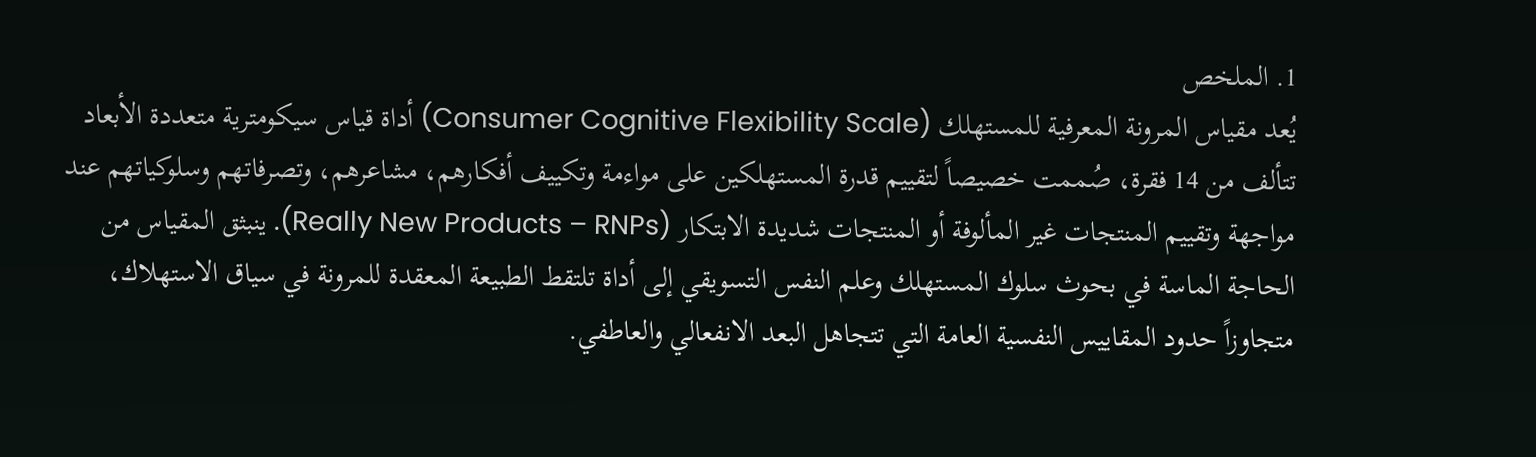1. الملخص
يُعد مقياس المرونة المعرفية للمستهلك (Consumer Cognitive Flexibility Scale) أداة قياس سيكومترية متعددة الأبعاد تتألف من 14 فقرة، صُممت خصيصاً لتقييم قدرة المستهلكين على مواءمة وتكييف أفكارهم، مشاعرهم، وتصرفاتهم وسلوكياتهم عند مواجهة وتقييم المنتجات غير المألوفة أو المنتجات شديدة الابتكار (Really New Products – RNPs). ينبثق المقياس من الحاجة الماسة في بحوث سلوك المستهلك وعلم النفس التسويقي إلى أداة تلتقط الطبيعة المعقدة للمرونة في سياق الاستهلاك، متجاوزاً حدود المقاييس النفسية العامة التي تتجاهل البعد الانفعالي والعاطفي.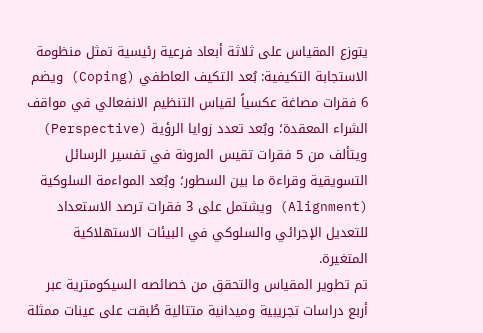يتوزع المقياس على ثلاثة أبعاد فرعية رئيسية تمثل منظومة الاستجابة التكيفية: بُعد التكيف العاطفي (Coping) ويضم 6 فقرات مصاغة عكسياً لقياس التنظيم الانفعالي في مواقف الشراء المعقدة؛ وبُعد تعدد زوايا الرؤية (Perspective) ويتألف من 5 فقرات تقيس المرونة في تفسير الرسائل التسويقية وقراءة ما بين السطور؛ وبُعد المواءمة السلوكية (Alignment) ويشتمل على 3 فقرات ترصد الاستعداد للتعديل الإجرائي والسلوكي في البيئات الاستهلاكية المتغيرة.
تم تطوير المقياس والتحقق من خصائصه السيكومترية عبر أربع دراسات تجريبية وميدانية متتالية طُبقت على عينات ممثلة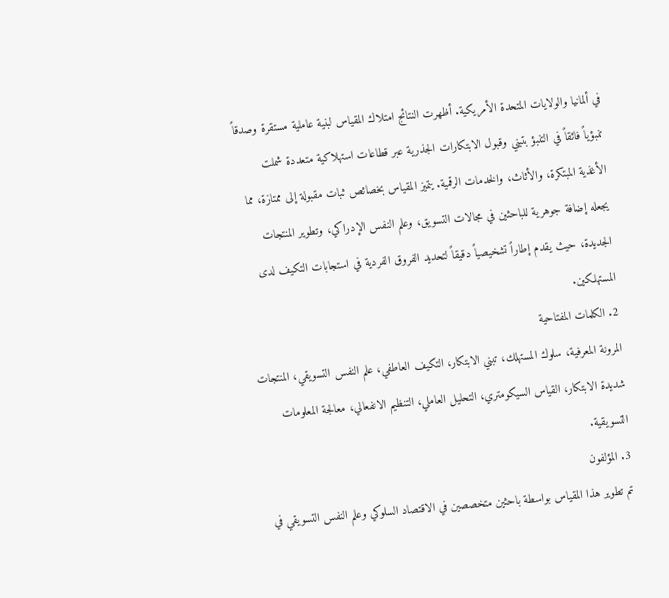في ألمانيا والولايات المتحدة الأمريكية. أظهرت النتائج امتلاك المقياس لبنية عاملية مستقرة وصدقاً تنبؤياً فائقاً في التنبؤ بتبني وقبول الابتكارات الجذرية عبر قطاعات استهلاكية متعددة شملت الأغذية المبتكرة، والأثاث، والخدمات الرقمية. يتميز المقياس بخصائص ثبات مقبولة إلى ممتازة، مما يجعله إضافة جوهرية للباحثين في مجالات التسويق، وعلم النفس الإدراكي، وتطوير المنتجات الجديدة، حيث يقدم إطاراً تشخيصياً دقيقاً لتحديد الفروق الفردية في استجابات التكيف لدى المستهلكين.
2. الكلمات المفتاحية
المرونة المعرفية، سلوك المستهلك، تبني الابتكار، التكيف العاطفي، علم النفس التسويقي، المنتجات شديدة الابتكار، القياس السيكومتري، التحليل العاملي، التنظيم الانفعالي، معالجة المعلومات التسويقية.
3. المؤلفون
تم تطوير هذا المقياس بواسطة باحثين متخصصين في الاقتصاد السلوكي وعلم النفس التسويقي في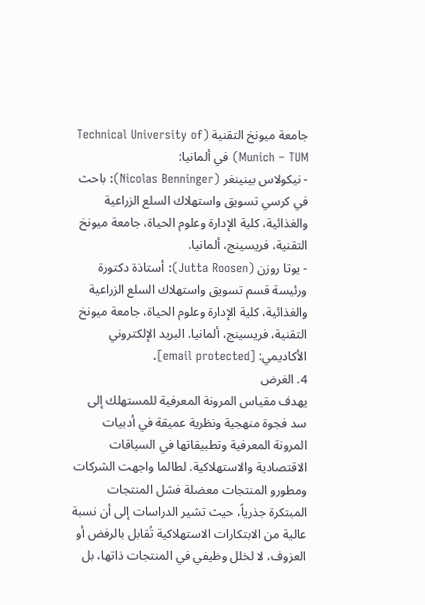جامعة ميونخ التقنية (Technical University of Munich – TUM) في ألمانيا:
- نيكولاس بينينغر (Nicolas Benninger): باحث في كرسي تسويق واستهلاك السلع الزراعية والغذائية، كلية الإدارة وعلوم الحياة، جامعة ميونخ التقنية، فريسينج، ألمانيا.
- يوتا روزن (Jutta Roosen): أستاذة دكتورة ورئيسة قسم تسويق واستهلاك السلع الزراعية والغذائية، كلية الإدارة وعلوم الحياة، جامعة ميونخ التقنية، فريسينج، ألمانيا. البريد الإلكتروني الأكاديمي: [email protected].
4. الغرض
يهدف مقياس المرونة المعرفية للمستهلك إلى سد فجوة منهجية ونظرية عميقة في أدبيات المرونة المعرفية وتطبيقاتها في السياقات الاقتصادية والاستهلاكية. لطالما واجهت الشركات ومطورو المنتجات معضلة فشل المنتجات المبتكرة جذرياً، حيث تشير الدراسات إلى أن نسبة عالية من الابتكارات الاستهلاكية تُقابل بالرفض أو العزوف، لا لخلل وظيفي في المنتجات ذاتها، بل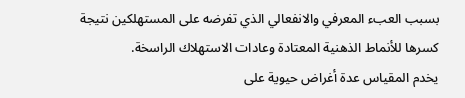بسبب العبء المعرفي والانفعالي الذي تفرضه على المستهلكين نتيجة كسرها للأنماط الذهنية المعتادة وعادات الاستهلاك الراسخة.
يخدم المقياس عدة أغراض حيوية على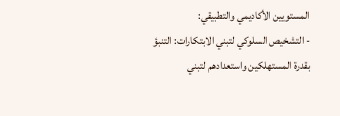المستويين الأكاديمي والتطبيقي:
- التشخيص السلوكي لتبني الابتكارات: التنبؤ بقدرة المستهلكين واستعدادهم لتبني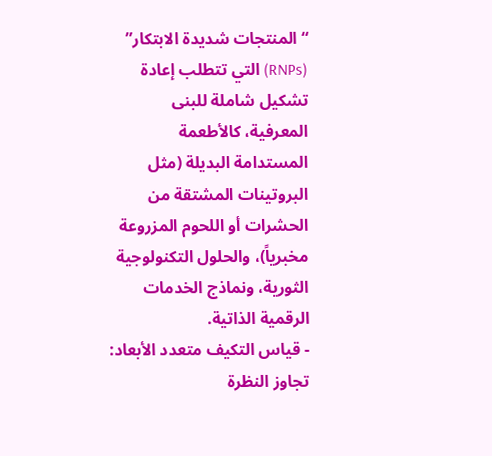“المنتجات شديدة الابتكار” (RNPs) التي تتطلب إعادة تشكيل شاملة للبنى المعرفية، كالأطعمة المستدامة البديلة (مثل البروتينات المشتقة من الحشرات أو اللحوم المزروعة مخبرياً)، والحلول التكنولوجية الثورية، ونماذج الخدمات الرقمية الذاتية.
- قياس التكيف متعدد الأبعاد: تجاوز النظرة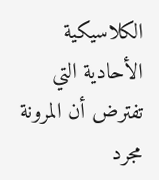الكلاسيكية الأحادية التي تفترض أن المرونة مجرد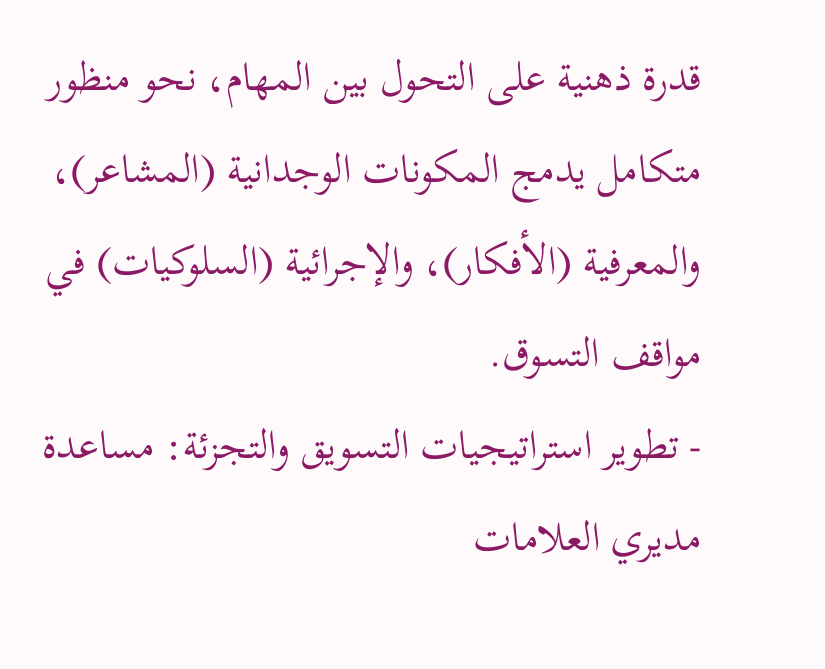قدرة ذهنية على التحول بين المهام، نحو منظور متكامل يدمج المكونات الوجدانية (المشاعر)، والمعرفية (الأفكار)، والإجرائية (السلوكيات) في مواقف التسوق.
- تطوير استراتيجيات التسويق والتجزئة: مساعدة مديري العلامات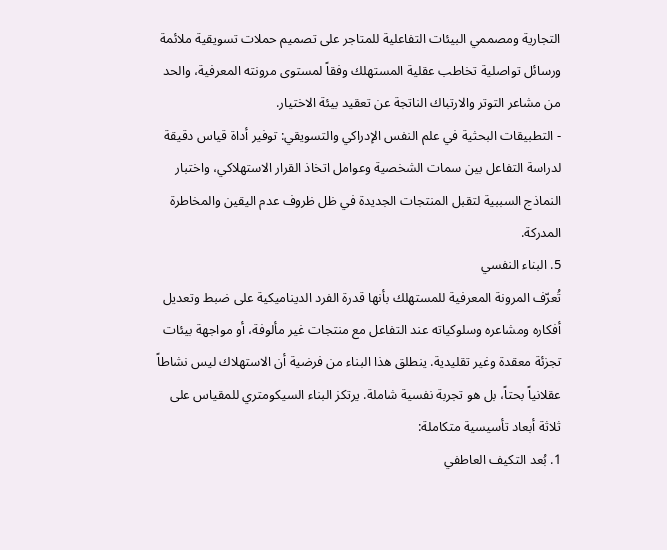التجارية ومصممي البيئات التفاعلية للمتاجر على تصميم حملات تسويقية ملائمة ورسائل تواصلية تخاطب عقلية المستهلك وفقاً لمستوى مرونته المعرفية، والحد من مشاعر التوتر والارتباك الناتجة عن تعقيد بيئة الاختيار.
- التطبيقات البحثية في علم النفس الإدراكي والتسويقي: توفير أداة قياس دقيقة لدراسة التفاعل بين سمات الشخصية وعوامل اتخاذ القرار الاستهلاكي، واختبار النماذج السببية لتقبل المنتجات الجديدة في ظل ظروف عدم اليقين والمخاطرة المدركة.
5. البناء النفسي
تُعرّف المرونة المعرفية للمستهلك بأنها قدرة الفرد الديناميكية على ضبط وتعديل أفكاره ومشاعره وسلوكياته عند التفاعل مع منتجات غير مألوفة، أو مواجهة بيئات تجزئة معقدة وغير تقليدية. ينطلق هذا البناء من فرضية أن الاستهلاك ليس نشاطاً عقلانياً بحتاً، بل هو تجربة نفسية شاملة. يرتكز البناء السيكومتري للمقياس على ثلاثة أبعاد تأسيسية متكاملة:
1. بُعد التكيف العاطفي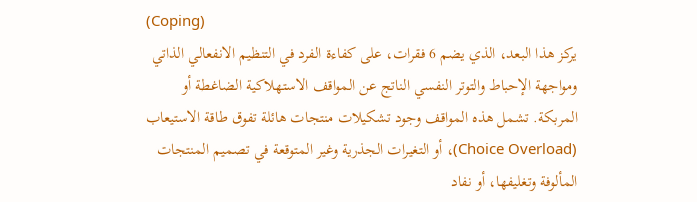(Coping)
يركز هذا البعد، الذي يضم 6 فقرات، على كفاءة الفرد في التنظيم الانفعالي الذاتي ومواجهة الإحباط والتوتر النفسي الناتج عن المواقف الاستهلاكية الضاغطة أو المربكة. تشمل هذه المواقف وجود تشكيلات منتجات هائلة تفوق طاقة الاستيعاب (Choice Overload)، أو التغيرات الجذرية وغير المتوقعة في تصميم المنتجات المألوفة وتغليفها، أو نفاد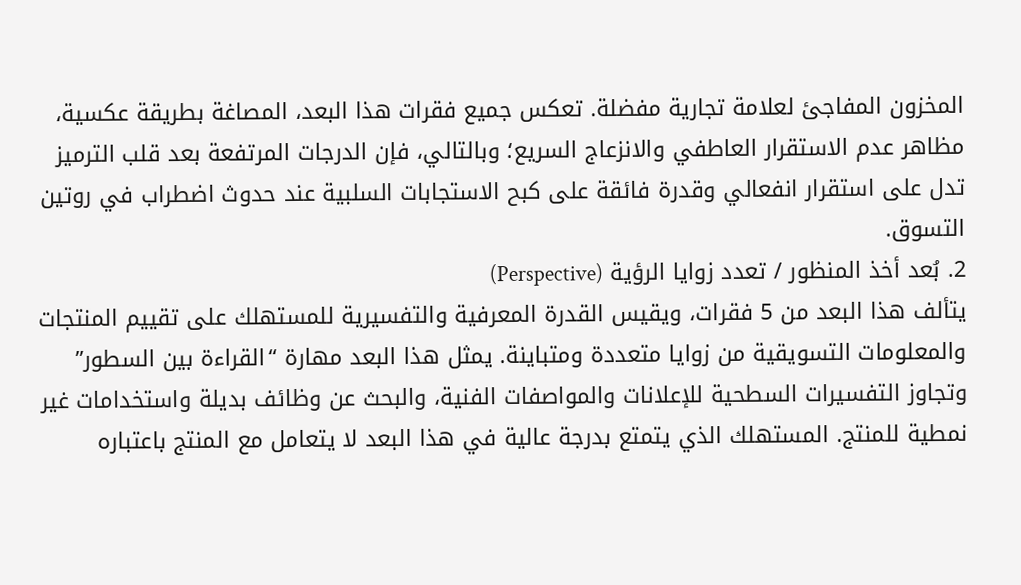المخزون المفاجئ لعلامة تجارية مفضلة. تعكس جميع فقرات هذا البعد، المصاغة بطريقة عكسية، مظاهر عدم الاستقرار العاطفي والانزعاج السريع؛ وبالتالي، فإن الدرجات المرتفعة بعد قلب الترميز تدل على استقرار انفعالي وقدرة فائقة على كبح الاستجابات السلبية عند حدوث اضطراب في روتين التسوق.
2. بُعد أخذ المنظور / تعدد زوايا الرؤية (Perspective)
يتألف هذا البعد من 5 فقرات، ويقيس القدرة المعرفية والتفسيرية للمستهلك على تقييم المنتجات والمعلومات التسويقية من زوايا متعددة ومتباينة. يمثل هذا البعد مهارة “القراءة بين السطور” وتجاوز التفسيرات السطحية للإعلانات والمواصفات الفنية، والبحث عن وظائف بديلة واستخدامات غير نمطية للمنتج. المستهلك الذي يتمتع بدرجة عالية في هذا البعد لا يتعامل مع المنتج باعتباره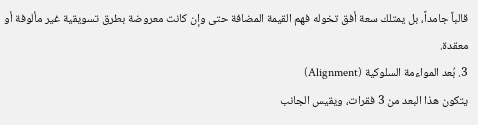قالباً جامداً، بل يمتلك سعة أفق تخوله فهم القيمة المضافة حتى وإن كانت معروضة بطرق تسويقية غير مألوفة أو معقدة.
3. بُعد المواءمة السلوكية (Alignment)
يتكون هذا البعد من 3 فقرات، ويقيس الجانب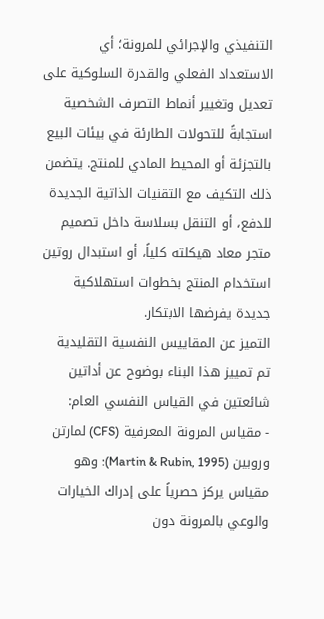التنفيذي والإجرائي للمرونة؛ أي الاستعداد الفعلي والقدرة السلوكية على تعديل وتغيير أنماط التصرف الشخصية استجابةً للتحولات الطارئة في بيئات البيع بالتجزئة أو المحيط المادي للمنتج. يتضمن ذلك التكيف مع التقنيات الذاتية الجديدة للدفع، أو التنقل بسلاسة داخل تصميم متجر معاد هيكلته كلياً، أو استبدال روتين استخدام المنتج بخطوات استهلاكية جديدة يفرضها الابتكار.
التميز عن المقاييس النفسية التقليدية
تم تمييز هذا البناء بوضوح عن أداتين شائعتين في القياس النفسي العام:
- مقياس المرونة المعرفية (CFS) لمارتن وروبين (Martin & Rubin, 1995): وهو مقياس يركز حصرياً على إدراك الخيارات والوعي بالمرونة دون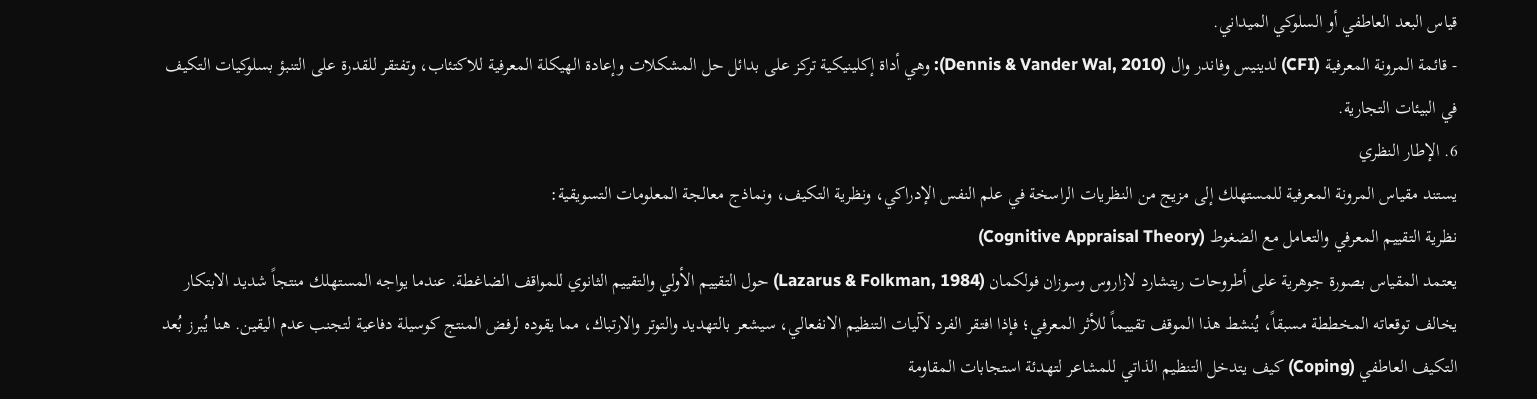قياس البعد العاطفي أو السلوكي الميداني.
- قائمة المرونة المعرفية (CFI) لدينيس وفاندر وال (Dennis & Vander Wal, 2010): وهي أداة إكلينيكية تركز على بدائل حل المشكلات وإعادة الهيكلة المعرفية للاكتئاب، وتفتقر للقدرة على التنبؤ بسلوكيات التكيف في البيئات التجارية.
6. الإطار النظري
يستند مقياس المرونة المعرفية للمستهلك إلى مزيج من النظريات الراسخة في علم النفس الإدراكي، ونظرية التكيف، ونماذج معالجة المعلومات التسويقية:
نظرية التقييم المعرفي والتعامل مع الضغوط (Cognitive Appraisal Theory)
يعتمد المقياس بصورة جوهرية على أطروحات ريتشارد لازاروس وسوزان فولكمان (Lazarus & Folkman, 1984) حول التقييم الأولي والتقييم الثانوي للمواقف الضاغطة. عندما يواجه المستهلك منتجاً شديد الابتكار يخالف توقعاته المخططة مسبقاً، يُنشط هذا الموقف تقييماً للأثر المعرفي؛ فإذا افتقر الفرد لآليات التنظيم الانفعالي، سيشعر بالتهديد والتوتر والارتباك، مما يقوده لرفض المنتج كوسيلة دفاعية لتجنب عدم اليقين. هنا يُبرز بُعد التكيف العاطفي (Coping) كيف يتدخل التنظيم الذاتي للمشاعر لتهدئة استجابات المقاومة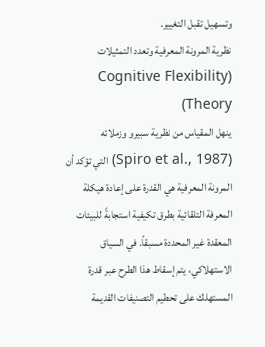وتسهيل تقبل التغيير.
نظرية المرونة المعرفية وتعدد التمثيلات (Cognitive Flexibility Theory)
ينهل المقياس من نظرية سبيرو وزملائه (Spiro et al., 1987) التي تؤكد أن المرونة المعرفية هي القدرة على إعادة هيكلة المعرفة التلقائية بطرق تكيفية استجابةً للبيئات المعقدة غير المحددة مسبقاً. في السياق الاستهلاكي، يتم إسقاط هذا الطرح عبر قدرة المستهلك على تحطيم التصنيفات القديمة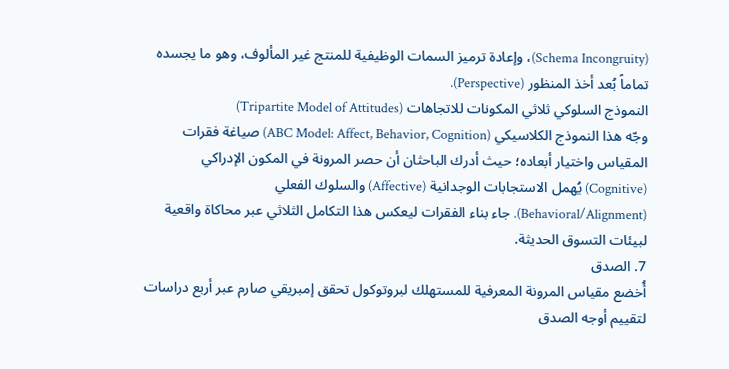(Schema Incongruity)، وإعادة ترميز السمات الوظيفية للمنتج غير المألوف، وهو ما يجسده تماماً بُعد أخذ المنظور (Perspective).
النموذج السلوكي ثلاثي المكونات للاتجاهات (Tripartite Model of Attitudes)
وجّه هذا النموذج الكلاسيكي (ABC Model: Affect, Behavior, Cognition) صياغة فقرات المقياس واختيار أبعاده؛ حيث أدرك الباحثان أن حصر المرونة في المكون الإدراكي (Cognitive) يُهمل الاستجابات الوجدانية (Affective) والسلوك الفعلي (Behavioral/Alignment). جاء بناء الفقرات ليعكس هذا التكامل الثلاثي عبر محاكاة واقعية لبيئات التسوق الحديثة.
7. الصدق
أُخضع مقياس المرونة المعرفية للمستهلك لبروتوكول تحقق إمبريقي صارم عبر أربع دراسات لتقييم أوجه الصدق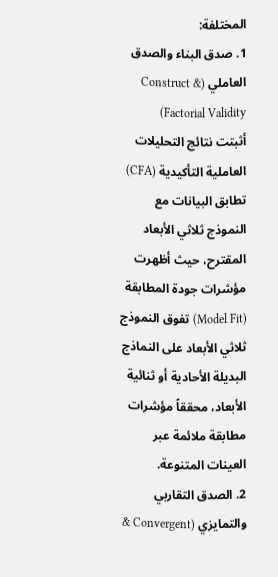المختلفة:
1. صدق البناء والصدق العاملي (Construct & Factorial Validity)
أثبتت نتائج التحليلات العاملية التأكيدية (CFA) تطابق البيانات مع النموذج ثلاثي الأبعاد المقترح، حيث أظهرت مؤشرات جودة المطابقة (Model Fit) تفوق النموذج ثلاثي الأبعاد على النماذج البديلة الأحادية أو ثنائية الأبعاد، محققاً مؤشرات مطابقة ملائمة عبر العينات المتنوعة.
2. الصدق التقاربي والتمايزي (Convergent &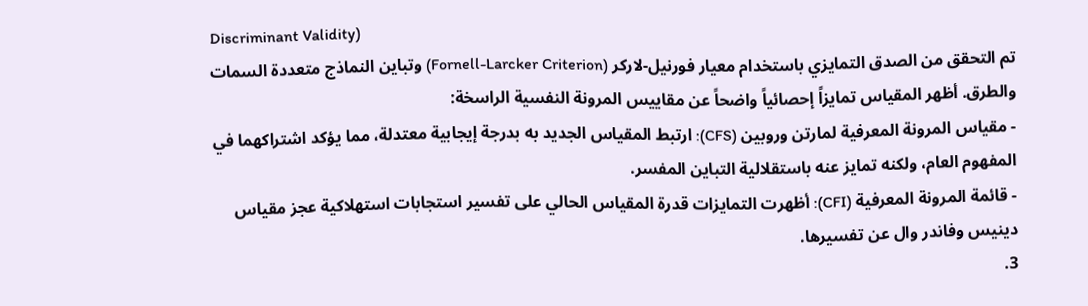Discriminant Validity)
تم التحقق من الصدق التمايزي باستخدام معيار فورنيل-لاركر (Fornell-Larcker Criterion) وتباين النماذج متعددة السمات والطرق. أظهر المقياس تمايزاً إحصائياً واضحاً عن مقاييس المرونة النفسية الراسخة:
- مقياس المرونة المعرفية لمارتن وروبين (CFS): ارتبط المقياس الجديد به بدرجة إيجابية معتدلة، مما يؤكد اشتراكهما في المفهوم العام، ولكنه تمايز عنه باستقلالية التباين المفسر.
- قائمة المرونة المعرفية (CFI): أظهرت التمايزات قدرة المقياس الحالي على تفسير استجابات استهلاكية عجز مقياس دينيس وفاندر وال عن تفسيرها.
3.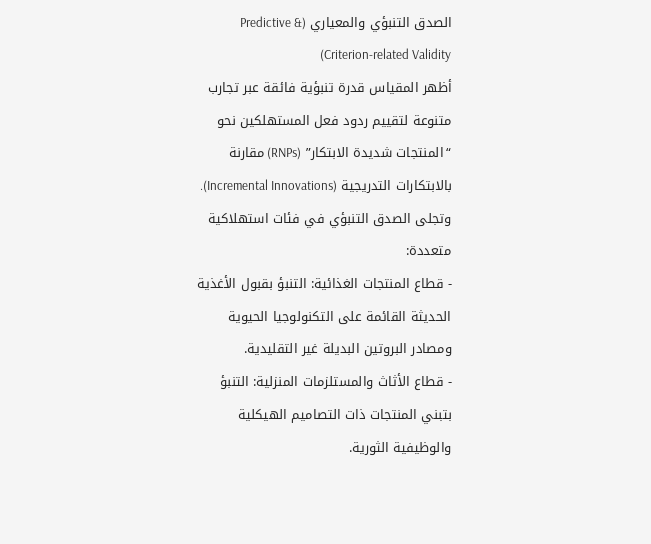الصدق التنبؤي والمعياري (Predictive & Criterion-related Validity)
أظهر المقياس قدرة تنبؤية فائقة عبر تجارب متنوعة لتقييم ردود فعل المستهلكين نحو “المنتجات شديدة الابتكار” (RNPs) مقارنة بالابتكارات التدريجية (Incremental Innovations). وتجلى الصدق التنبؤي في فئات استهلاكية متعددة:
- قطاع المنتجات الغذائية: التنبؤ بقبول الأغذية الحديثة القائمة على التكنولوجيا الحيوية ومصادر البروتين البديلة غير التقليدية.
- قطاع الأثاث والمستلزمات المنزلية: التنبؤ بتبني المنتجات ذات التصاميم الهيكلية والوظيفية الثورية.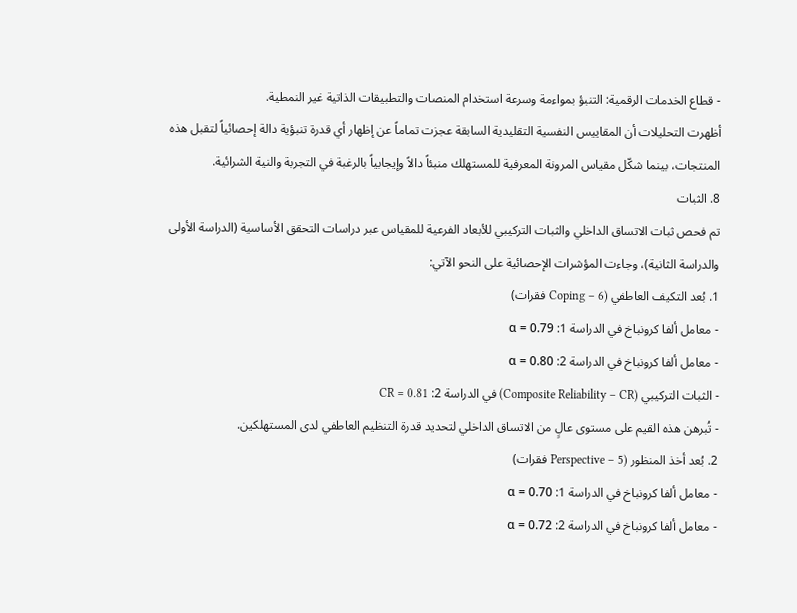- قطاع الخدمات الرقمية: التنبؤ بمواءمة وسرعة استخدام المنصات والتطبيقات الذاتية غير النمطية.
أظهرت التحليلات أن المقاييس النفسية التقليدية السابقة عجزت تماماً عن إظهار أي قدرة تنبؤية دالة إحصائياً لتقبل هذه المنتجات، بينما شكّل مقياس المرونة المعرفية للمستهلك منبئاً دالاً وإيجابياً بالرغبة في التجربة والنية الشرائية.
8. الثبات
تم فحص ثبات الاتساق الداخلي والثبات التركيبي للأبعاد الفرعية للمقياس عبر دراسات التحقق الأساسية (الدراسة الأولى والدراسة الثانية)، وجاءت المؤشرات الإحصائية على النحو الآتي:
1. بُعد التكيف العاطفي (Coping – 6 فقرات)
- معامل ألفا كرونباخ في الدراسة 1: α = 0.79
- معامل ألفا كرونباخ في الدراسة 2: α = 0.80
- الثبات التركيبي (Composite Reliability – CR) في الدراسة 2: CR = 0.81
- تُبرهن هذه القيم على مستوى عالٍ من الاتساق الداخلي لتحديد قدرة التنظيم العاطفي لدى المستهلكين.
2. بُعد أخذ المنظور (Perspective – 5 فقرات)
- معامل ألفا كرونباخ في الدراسة 1: α = 0.70
- معامل ألفا كرونباخ في الدراسة 2: α = 0.72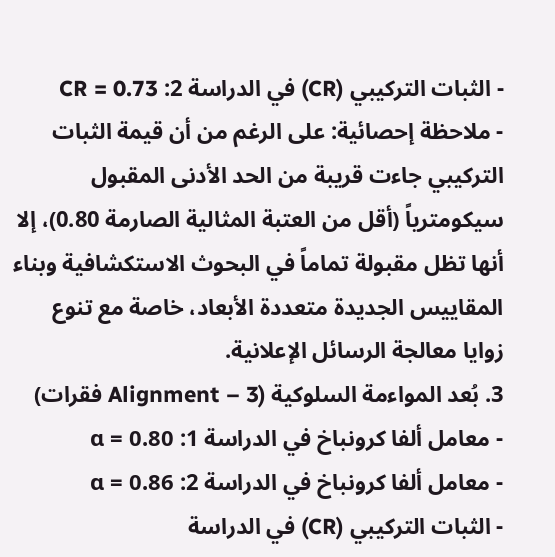- الثبات التركيبي (CR) في الدراسة 2: CR = 0.73
- ملاحظة إحصائية: على الرغم من أن قيمة الثبات التركيبي جاءت قريبة من الحد الأدنى المقبول سيكومترياً (أقل من العتبة المثالية الصارمة 0.80)، إلا أنها تظل مقبولة تماماً في البحوث الاستكشافية وبناء المقاييس الجديدة متعددة الأبعاد، خاصة مع تنوع زوايا معالجة الرسائل الإعلانية.
3. بُعد المواءمة السلوكية (Alignment – 3 فقرات)
- معامل ألفا كرونباخ في الدراسة 1: α = 0.80
- معامل ألفا كرونباخ في الدراسة 2: α = 0.86
- الثبات التركيبي (CR) في الدراسة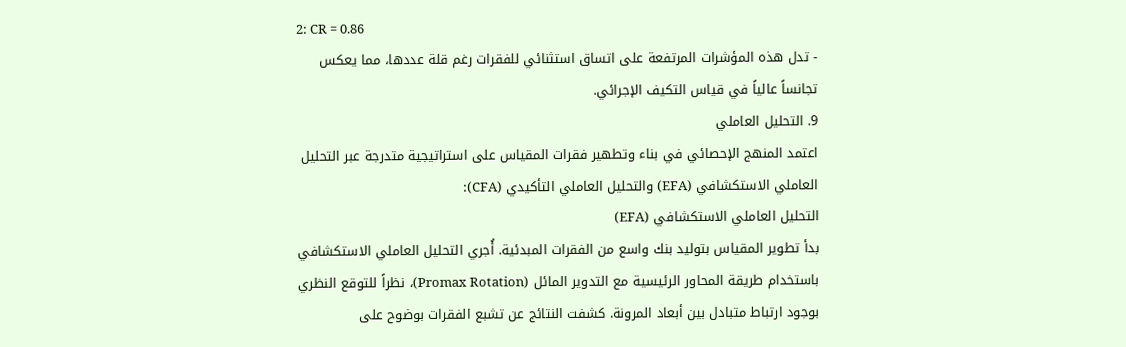2: CR = 0.86
- تدل هذه المؤشرات المرتفعة على اتساق استثنائي للفقرات رغم قلة عددها، مما يعكس تجانساً عالياً في قياس التكيف الإجرائي.
9. التحليل العاملي
اعتمد المنهج الإحصائي في بناء وتطهير فقرات المقياس على استراتيجية متدرجة عبر التحليل العاملي الاستكشافي (EFA) والتحليل العاملي التأكيدي (CFA):
التحليل العاملي الاستكشافي (EFA)
بدأ تطوير المقياس بتوليد بنك واسع من الفقرات المبدئية. أُجري التحليل العاملي الاستكشافي باستخدام طريقة المحاور الرئيسية مع التدوير المائل (Promax Rotation)، نظراً للتوقع النظري بوجود ارتباط متبادل بين أبعاد المرونة. كشفت النتائج عن تشبع الفقرات بوضوح على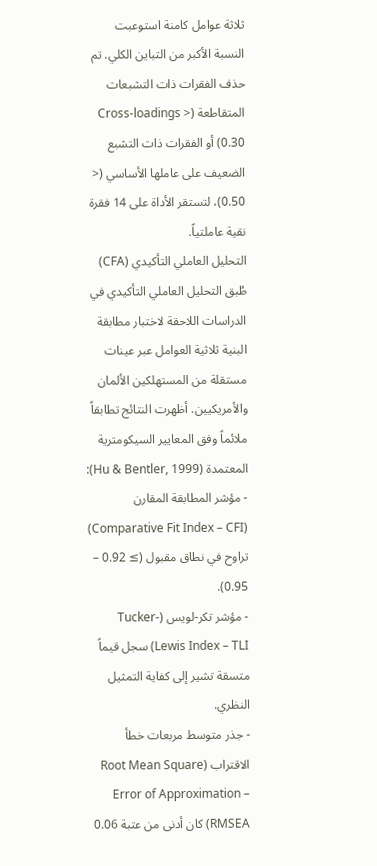ثلاثة عوامل كامنة استوعبت النسبة الأكبر من التباين الكلي. تم حذف الفقرات ذات التشبعات المتقاطعة (Cross-loadings > 0.30) أو الفقرات ذات التشبع الضعيف على عاملها الأساسي (< 0.50)، لتستقر الأداة على 14 فقرة نقية عاملتياً.
التحليل العاملي التأكيدي (CFA)
طُبق التحليل العاملي التأكيدي في الدراسات اللاحقة لاختبار مطابقة البنية ثلاثية العوامل عبر عينات مستقلة من المستهلكين الألمان والأمريكيين. أظهرت النتائج تطابقاً ملائماً وفق المعايير السيكومترية المعتمدة (Hu & Bentler, 1999):
- مؤشر المطابقة المقارن (Comparative Fit Index – CFI) تراوح في نطاق مقبول (≥ 0.92 – 0.95).
- مؤشر تكر-لويس (Tucker-Lewis Index – TLI) سجل قيماً متسقة تشير إلى كفاية التمثيل النظري.
- جذر متوسط مربعات خطأ الاقتراب (Root Mean Square Error of Approximation – RMSEA) كان أدنى من عتبة 0.06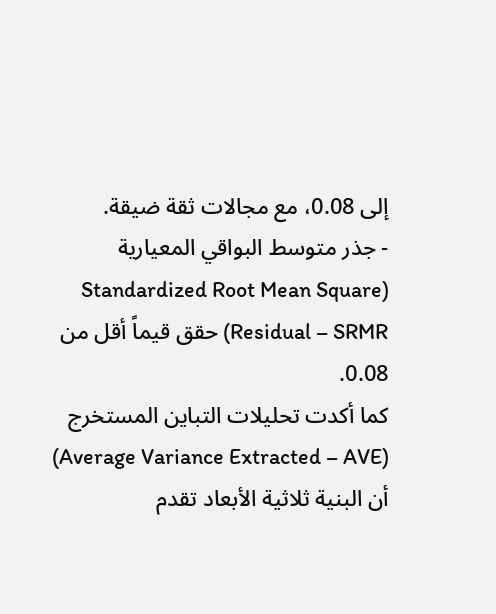إلى 0.08، مع مجالات ثقة ضيقة.
- جذر متوسط البواقي المعيارية (Standardized Root Mean Square Residual – SRMR) حقق قيماً أقل من 0.08.
كما أكدت تحليلات التباين المستخرج (Average Variance Extracted – AVE) أن البنية ثلاثية الأبعاد تقدم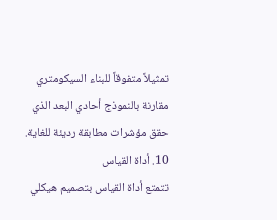تمثيلاً متفوقاً للبناء السيكومتري مقارنة بالنموذج أحادي البعد الذي حقق مؤشرات مطابقة رديئة للغاية.
10. أداة القياس
تتمتع أداة القياس بتصميم هيكلي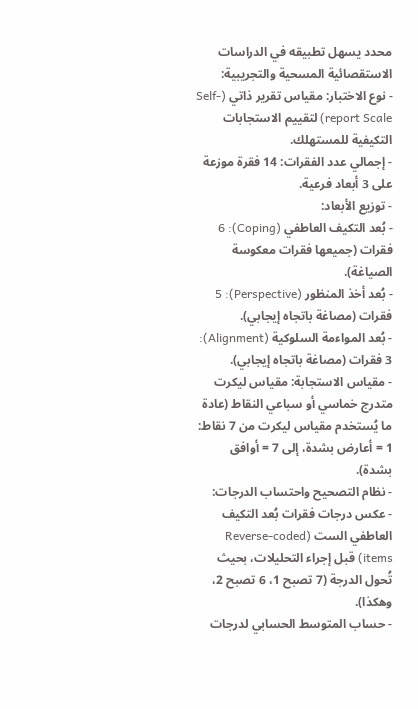محدد يسهل تطبيقه في الدراسات الاستقصائية المسحية والتجريبية:
- نوع الاختبار: مقياس تقرير ذاتي (Self-report Scale) لتقييم الاستجابات التكيفية للمستهلك.
- إجمالي عدد الفقرات: 14 فقرة موزعة على 3 أبعاد فرعية.
- توزيع الأبعاد:
- بُعد التكيف العاطفي (Coping): 6 فقرات (جميعها فقرات معكوسة الصياغة).
- بُعد أخذ المنظور (Perspective): 5 فقرات (مصاغة باتجاه إيجابي).
- بُعد المواءمة السلوكية (Alignment): 3 فقرات (مصاغة باتجاه إيجابي).
- مقياس الاستجابة: مقياس ليكرت متدرج خماسي أو سباعي النقاط (عادة ما يُستخدم مقياس ليكرت من 7 نقاط: 1 = أعارض بشدة، إلى 7 = أوافق بشدة).
- نظام التصحيح واحتساب الدرجات:
- عكس درجات فقرات بُعد التكيف العاطفي الست (Reverse-coded items) قبل إجراء التحليلات، بحيث تُحول الدرجة (7 تصبح 1، 6 تصبح 2، وهكذا).
- حساب المتوسط الحسابي لدرجات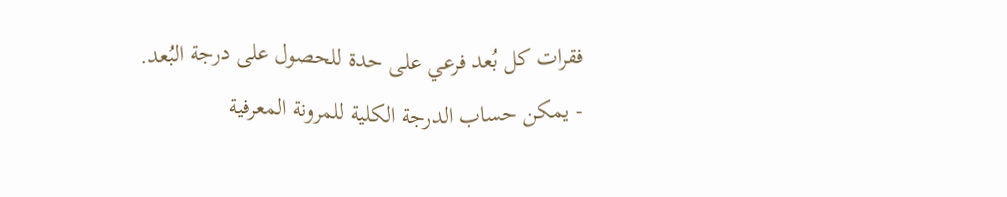فقرات كل بُعد فرعي على حدة للحصول على درجة البُعد.
- يمكن حساب الدرجة الكلية للمرونة المعرفية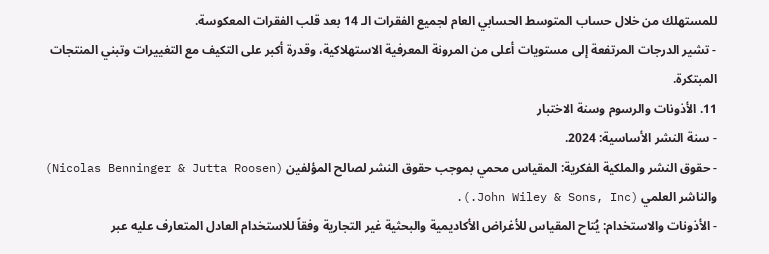للمستهلك من خلال حساب المتوسط الحسابي العام لجميع الفقرات الـ 14 بعد قلب الفقرات المعكوسة.
- تشير الدرجات المرتفعة إلى مستويات أعلى من المرونة المعرفية الاستهلاكية، وقدرة أكبر على التكيف مع التغييرات وتبني المنتجات المبتكرة.
11. الأذونات والرسوم وسنة الاختبار
- سنة النشر الأساسية: 2024.
- حقوق النشر والملكية الفكرية: المقياس محمي بموجب حقوق النشر لصالح المؤلفين (Nicolas Benninger & Jutta Roosen) والناشر العلمي (John Wiley & Sons, Inc.).
- الأذونات والاستخدام: يُتاح المقياس للأغراض الأكاديمية والبحثية غير التجارية وفقاً للاستخدام العادل المتعارف عليه عبر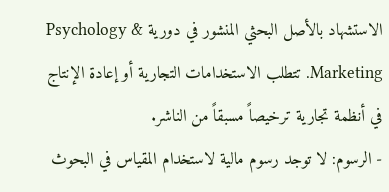الاستشهاد بالأصل البحثي المنشور في دورية Psychology & Marketing. تتطلب الاستخدامات التجارية أو إعادة الإنتاج في أنظمة تجارية ترخيصاً مسبقاً من الناشر.
- الرسوم: لا توجد رسوم مالية لاستخدام المقياس في البحوث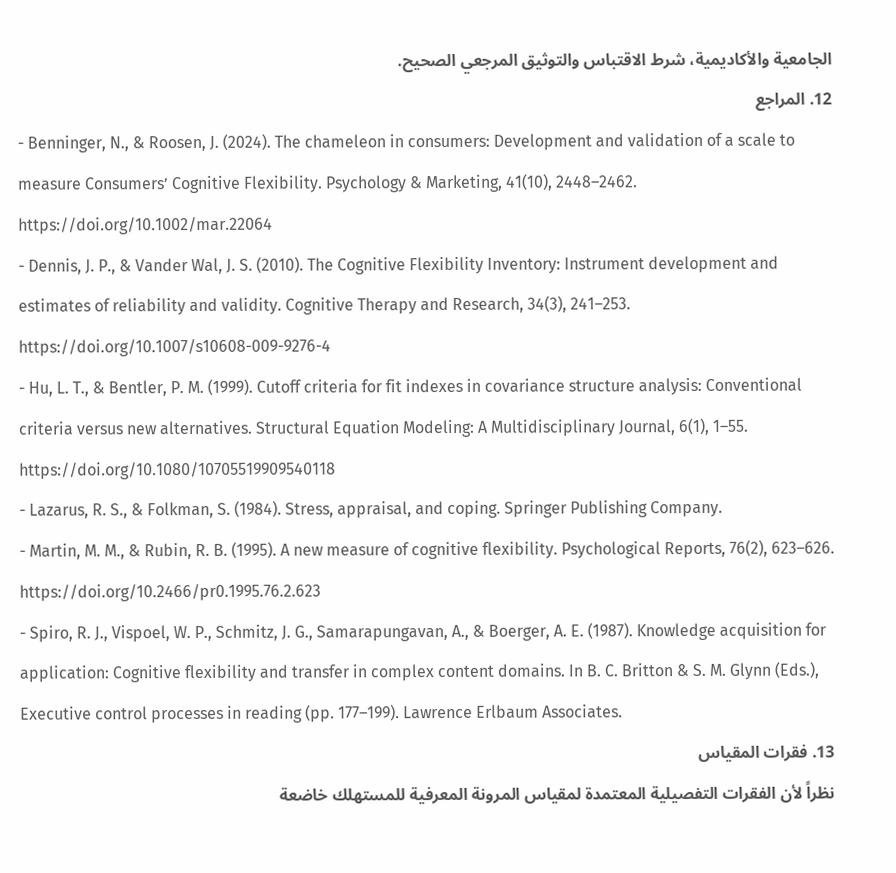الجامعية والأكاديمية، شرط الاقتباس والتوثيق المرجعي الصحيح.
12. المراجع
- Benninger, N., & Roosen, J. (2024). The chameleon in consumers: Development and validation of a scale to measure Consumers’ Cognitive Flexibility. Psychology & Marketing, 41(10), 2448–2462. https://doi.org/10.1002/mar.22064
- Dennis, J. P., & Vander Wal, J. S. (2010). The Cognitive Flexibility Inventory: Instrument development and estimates of reliability and validity. Cognitive Therapy and Research, 34(3), 241–253. https://doi.org/10.1007/s10608-009-9276-4
- Hu, L. T., & Bentler, P. M. (1999). Cutoff criteria for fit indexes in covariance structure analysis: Conventional criteria versus new alternatives. Structural Equation Modeling: A Multidisciplinary Journal, 6(1), 1–55. https://doi.org/10.1080/10705519909540118
- Lazarus, R. S., & Folkman, S. (1984). Stress, appraisal, and coping. Springer Publishing Company.
- Martin, M. M., & Rubin, R. B. (1995). A new measure of cognitive flexibility. Psychological Reports, 76(2), 623–626. https://doi.org/10.2466/pr0.1995.76.2.623
- Spiro, R. J., Vispoel, W. P., Schmitz, J. G., Samarapungavan, A., & Boerger, A. E. (1987). Knowledge acquisition for application: Cognitive flexibility and transfer in complex content domains. In B. C. Britton & S. M. Glynn (Eds.), Executive control processes in reading (pp. 177–199). Lawrence Erlbaum Associates.
13. فقرات المقياس
نظراً لأن الفقرات التفصيلية المعتمدة لمقياس المرونة المعرفية للمستهلك خاضعة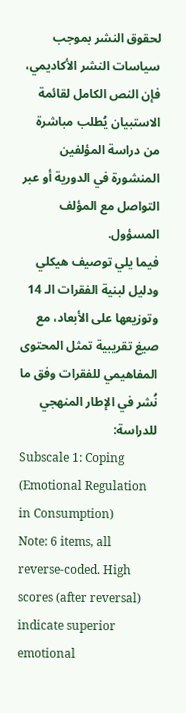لحقوق النشر بموجب سياسات النشر الأكاديمي، فإن النص الكامل لقائمة الاستبيان يُطلب مباشرة من دراسة المؤلفين المنشورة في الدورية أو عبر التواصل مع المؤلف المسؤول.
فيما يلي توصيف هيكلي ودليل لبنية الفقرات الـ 14 وتوزيعها على الأبعاد، مع صيغ تقريبية تمثل المحتوى المفاهيمي للفقرات وفق ما نُشر في الإطار المنهجي للدراسة:
Subscale 1: Coping (Emotional Regulation in Consumption)
Note: 6 items, all reverse-coded. High scores (after reversal) indicate superior emotional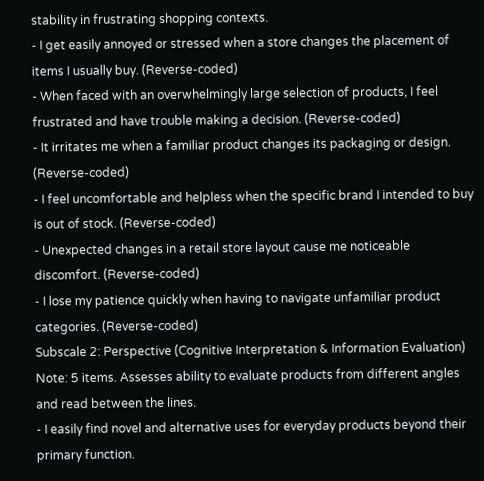stability in frustrating shopping contexts.
- I get easily annoyed or stressed when a store changes the placement of items I usually buy. (Reverse-coded)
- When faced with an overwhelmingly large selection of products, I feel frustrated and have trouble making a decision. (Reverse-coded)
- It irritates me when a familiar product changes its packaging or design. (Reverse-coded)
- I feel uncomfortable and helpless when the specific brand I intended to buy is out of stock. (Reverse-coded)
- Unexpected changes in a retail store layout cause me noticeable discomfort. (Reverse-coded)
- I lose my patience quickly when having to navigate unfamiliar product categories. (Reverse-coded)
Subscale 2: Perspective (Cognitive Interpretation & Information Evaluation)
Note: 5 items. Assesses ability to evaluate products from different angles and read between the lines.
- I easily find novel and alternative uses for everyday products beyond their primary function.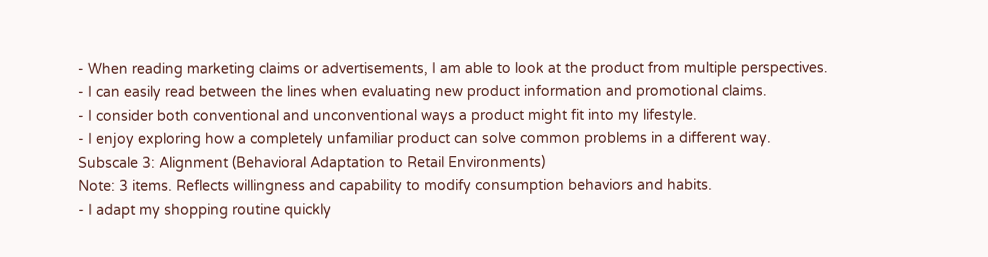- When reading marketing claims or advertisements, I am able to look at the product from multiple perspectives.
- I can easily read between the lines when evaluating new product information and promotional claims.
- I consider both conventional and unconventional ways a product might fit into my lifestyle.
- I enjoy exploring how a completely unfamiliar product can solve common problems in a different way.
Subscale 3: Alignment (Behavioral Adaptation to Retail Environments)
Note: 3 items. Reflects willingness and capability to modify consumption behaviors and habits.
- I adapt my shopping routine quickly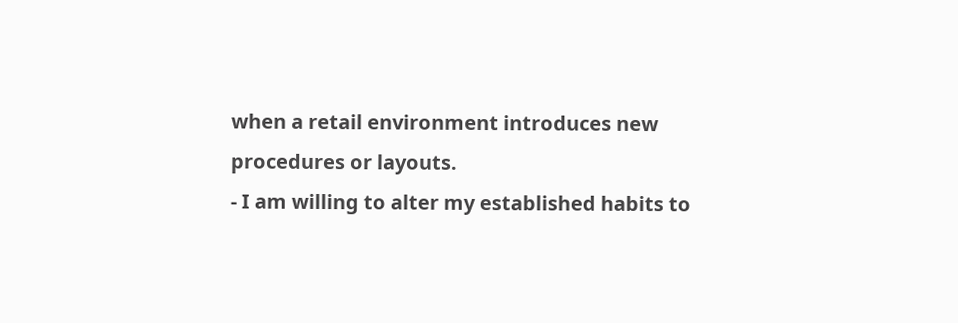when a retail environment introduces new procedures or layouts.
- I am willing to alter my established habits to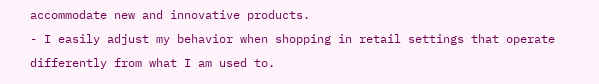accommodate new and innovative products.
- I easily adjust my behavior when shopping in retail settings that operate differently from what I am used to.